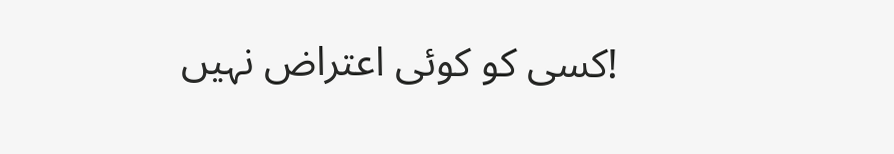!کسی کو کوئی اعتراض نہیں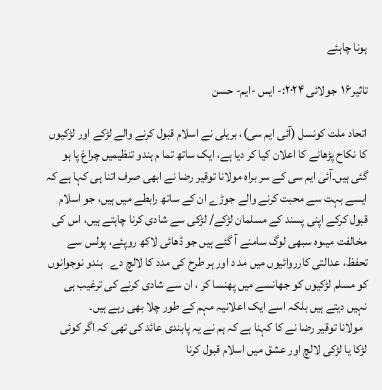ہونا چاہئے

تاثیر۱۶  جولائی ۲۰۲۴:- ایس -ایم- حسن

اتحاد ملت کونسل (آئی ایم سی)، بریلی نے اسلام قبول کرنے والے لڑکے اور لڑکیوں کا نکاح پڑھانے کا اعلان کیا کر دیا ہے، ایک ساتھ تما م ہندو تنظیمیں چراغ پا ہو گئی ہیں۔آئی ایم سی کے سر براہ مولانا توقیر رضا نے ابھی صرف اتنا ہی کہا ہے کہ ایسے بہت سے محبت کرنے والے جوڑے ان کے ساتھ رابطے میں ہیں، جو اسلام قبول کرکے اپنی پسند کے مسلمان لڑکے/ لڑکی سے شادی کرنا چاہتے ہیں، اس کی مخالفت میںوہ سبھی لوگ سامنے آ گئے ہیں جو ڈھائی لاکھ روپئے، پولس سے تحفظ، عدالتی کارروائیوں میں مد د اور ہر طرح کی مدد کا لالچ دے   ہندو نوجوانوں کو مسلم لڑکیوں کو جھانسے میں پھنسا کر ، ان سے شادی کرنے کی ترغیب ہی نہیں دیتے ہیں بلکہ اسے ایک اعلانیہ مہم کے طور چلا بھی رہے ہیں۔
  مولانا توقیر رضا نے کا کہنا ہے کہ ہم نے یہ پابندی عائد کی تھی کہ اگر کوئی لڑکا یا لڑکی لالچ اور عشق میں اسلام قبول کرنا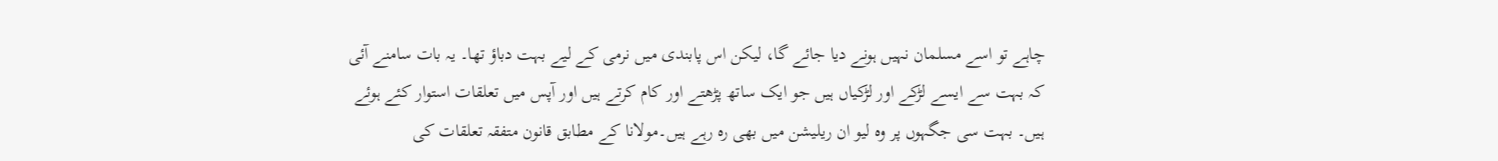چاہے تو اسے مسلمان نہیں ہونے دیا جائے گا، لیکن اس پابندی میں نرمی کے لیے بہت دباؤ تھا۔ یہ بات سامنے آئی کہ بہت سے ایسے لڑکے اور لڑکیاں ہیں جو ایک ساتھ پڑھتے اور کام کرتے ہیں اور آپس میں تعلقات استوار کئے ہوئے ہیں۔ بہت سی جگہوں پر وہ لیو ان ریلیشن میں بھی رہ رہے ہیں۔مولانا کے مطابق قانون متفقہ تعلقات کی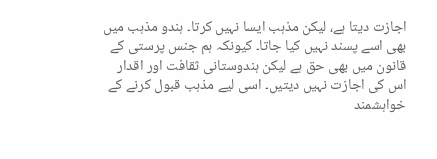اجازت دیتا ہے، لیکن مذہب ایسا نہیں کرتا۔ ہندو مذہب میں بھی اسے پسند نہیں کیا جاتا۔ کیونکہ ہم جنس پرستی کے قانون میں بھی حق ہے لیکن ہندوستانی ثقافت اور اقدار اس کی اجازت نہیں دیتیں۔ اسی لیے مذہب قبول کرنے کے خواہشمند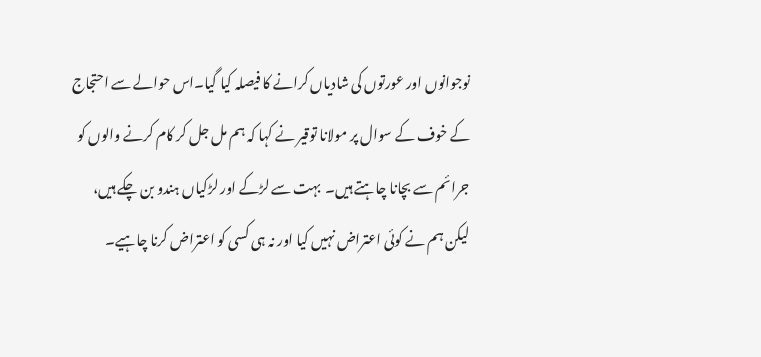نوجوانوں اور عورتوں کی شادیاں کرانے کا فیصلہ کیا گیا۔اس حوالے سے احتجاج کے خوف کے سوال پر مولانا توقیر نے کہا کہ ہم مل جل کر کام کرنے والوں کو جرائم سے بچانا چاہتے ہیں۔  بہت سے لڑکے اور لڑکیاں ہندو بن چکے ہیں، لیکن ہم نے کوئی اعتراض نہیں کیا اور نہ ہی کسی کو اعتراض کرنا چاہیے۔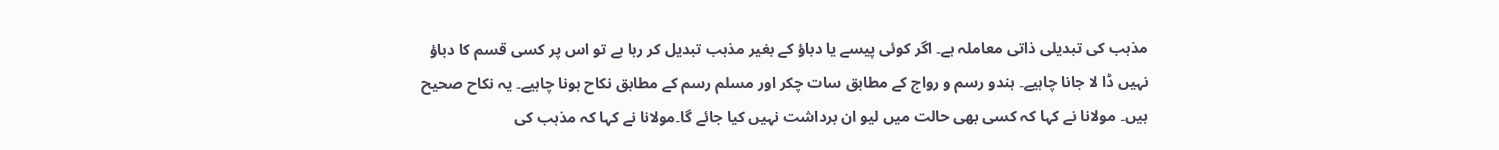مذہب کی تبدیلی ذاتی معاملہ ہے۔ اگر کوئی پیسے یا دباؤ کے بغیر مذہب تبدیل کر رہا ہے تو اس پر کسی قسم کا دباؤ نہیں ڈا لا جانا چاہیے۔ ہندو رسم و رواج کے مطابق سات چکر اور مسلم رسم کے مطابق نکاح ہونا چاہیے۔ یہ نکاح صحیح ہیں۔ مولانا نے کہا کہ کسی بھی حالت میں لیو ان برداشت نہیں کیا جائے گا۔مولانا نے کہا کہ مذہب کی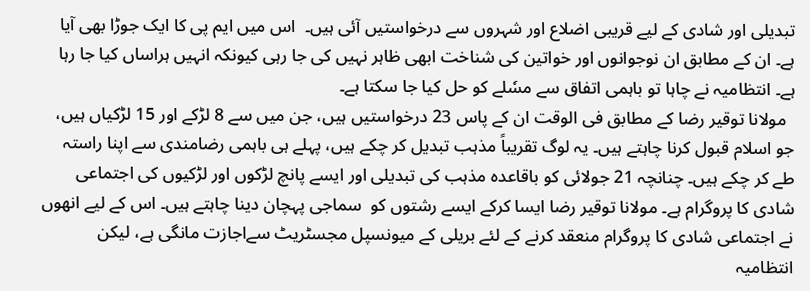تبدیلی اور شادی کے لیے قریبی اضلاع اور شہروں سے درخواستیں آئی ہیں۔  اس میں ایم پی کا ایک جوڑا بھی آیا ہے۔ ان کے مطابق ان نوجوانوں اور خواتین کی شناخت ابھی ظاہر نہیں کی جا رہی کیونکہ انہیں ہراساں کیا جا رہا ہے۔ انتظامیہ نے چاہا تو باہمی اتفاق سے مسٗلے کو حل کیا جا سکتا ہے۔
  مولانا توقیر رضا کے مطابق فی الوقت ان کے پاس 23 درخواستیں ہیں، جن میں سے 8 لڑکے اور 15 لڑکیاں ہیں، جو اسلام قبول کرنا چاہتے ہیں۔ یہ لوگ تقریباً مذہب تبدیل کر چکے ہیں، پہلے ہی باہمی رضامندی سے اپنا راستہ طے کر چکے ہیں۔ چنانچہ 21 جولائی کو باقاعدہ مذہب کی تبدیلی اور ایسے پانچ لڑکوں اور لڑکیوں کی اجتماعی شادی کا پروگرام ہے۔ مولانا توقیر رضا ایسا کرکے ایسے رشتوں کو  سماجی پہچان دینا چاہتے ہیں۔ اس کے لیے انھوں نے اجتماعی شادی کا پروگرام منعقد کرنے کے لئے بریلی کے میونسپل مجسٹریٹ سےاجازت مانگی ہے، لیکن انتظامیہ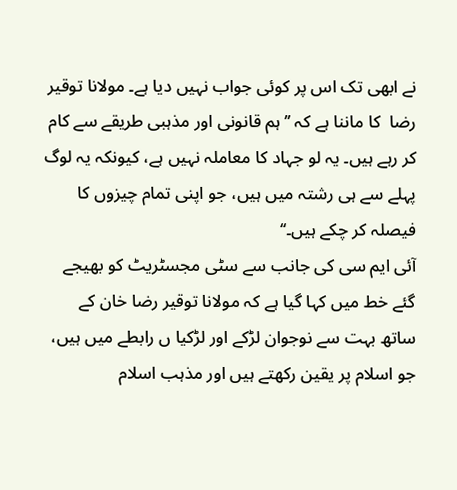نے ابھی تک اس پر کوئی جواب نہیں دیا ہے۔ مولانا توقیر رضا  کا ماننا ہے کہ ’’ہم قانونی اور مذہبی طریقے سے کام کر رہے ہیں۔ یہ لو جہاد کا معاملہ نہیں ہے، کیونکہ یہ لوگ پہلے سے ہی رشتہ میں ہیں، جو اپنی تمام چیزوں کا فیصلہ کر چکے ہیں۔‘‘
آئی ایم سی کی جانب سے سٹی مجسٹریٹ کو بھیجے گئے خط میں کہا گیا ہے کہ مولانا توقیر رضا خان کے ساتھ بہت سے نوجوان لڑکے اور لڑکیا ں رابطے میں ہیں، جو اسلام پر یقین رکھتے ہیں اور مذہب اسلام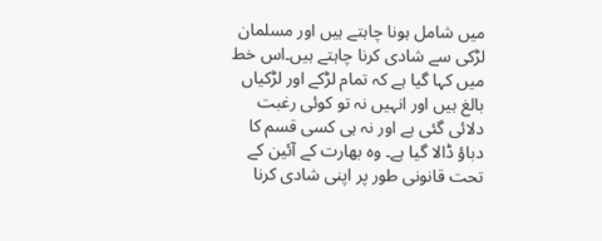میں شامل ہونا چاہتے ہیں اور مسلمان لڑکی سے شادی کرنا چاہتے ہیں۔اس خط میں کہا گیا ہے کہ تمام لڑکے اور لڑکیاں بالغ ہیں اور انہیں نہ تو کوئی رغبت دلائی گئی ہے اور نہ ہی کسی قسم کا دباؤ ڈالا گیا ہے۔ وہ بھارت کے آئین کے تحت قانونی طور پر اپنی شادی کرنا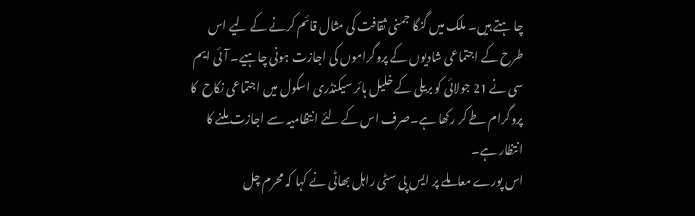چا ہتے ہیں۔ ملک میں گنگا جمنی ثقافت کی مثال قائم کرنے کے لیے اس طرح کے اجتماعی شادیوں کے پروگراموں کی اجازت ہونی چاہیے۔ آئی ایم سی نے 21 جولائی کو بریلی کے خلیل ہائر سیکنڈری اسکول میں اجتماعی نکاح  کا پروگرام طے کر رکھا ہے۔صرف اس کے لئے انتظامیہ سے اجازت ملنے کا انتظار ہے۔
اس پورے معاملے پر ایس پی سٹی راہل بھاٹی نے کہا کہ محرم چل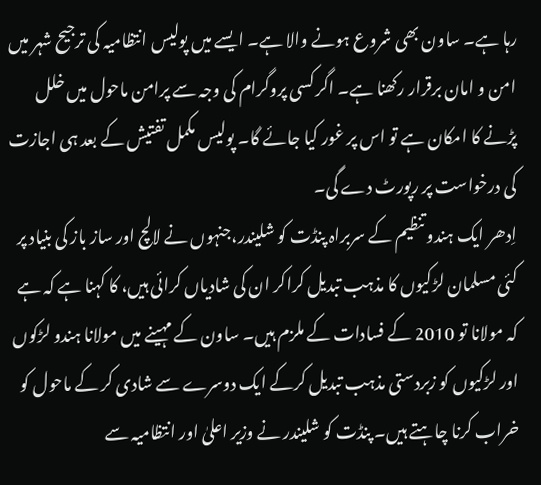رہا ہے۔ ساون بھی شروع ہونے والا ہے۔ ایسے میں پولیس انتظامیہ کی ترجیح شہر میں امن و امان برقرار رکھنا ہے۔ اگر کسی پروگرام کی وجہ سے پرامن ماحول میں خلل پڑنے کا امکان ہے تو اس پر غور کیا جائے گا۔ پولیس مکمل تفتیش کے بعد ہی اجازت کی درخواست پر رپورٹ دے گی۔
اِدھر ایک ہندو تنظیم کے سربراہ پنڈت کو شلیندر،جنہوں نے لالچ اور ساز باز کی بنیاد پر کئی مسلمان لڑکیوں کا مذہب تبدیل کراکر ان کی شادیاں کرائی ہیں، کا کہنا ہے کہ ہے کہ مولانا تو 2010 کے فسادات کے ملزم ہیں۔ ساون کے مہینے میں مولانا ہندو لڑکوں اور لڑکیوں کو زبردستی مذہب تبدیل کرکے ایک دوسرے سے شادی کر کے ماحول کو خراب کرنا چاہتے ہیں۔ پنڈت کو شلیندر نے وزیر اعلیٰ اور انتظامیہ سے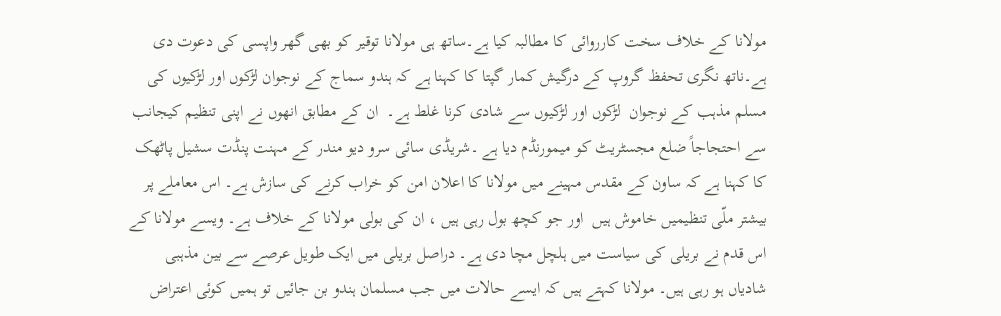مولانا کے خلاف سخت کارروائی کا مطالبہ کیا ہے۔ساتھ ہی مولانا توقیر کو بھی گھر واپسی کی دعوت دی ہے۔ناتھ نگری تحفظ گروپ کے درگیش کمار گپتا کا کہنا ہے کہ ہندو سماج کے نوجوان لڑکوں اور لڑکیوں کی مسلم مذہب کے نوجوان  لڑکوں اور لڑکیوں سے شادی کرنا غلط ہے۔  ان کے مطابق انھوں نے اپنی تنظیم کیجانب سے احتجاجاً ضلع مجسٹریٹ کو میمورنڈم دیا ہے ۔شریڈی سائی سرو دیو مندر کے مہنت پنڈت سشیل پاٹھک کا کہنا ہے کہ ساون کے مقدس مہینے میں مولانا کا اعلان امن کو خراب کرنے کی سازش ہے۔ اس معاملے پر بیشتر ملّی تنظیمیں خاموش ہیں  اور جو کچھ بول رہی ہیں ، ان کی بولی مولانا کے خلاف ہے۔ ویسے مولانا کے اس قدم نے بریلی کی سیاست میں ہلچل مچا دی ہے۔ دراصل بریلی میں ایک طویل عرصے سے بین مذہبی شادیاں ہو رہی ہیں۔ مولانا کہتے ہیں کہ ایسے حالات میں جب مسلمان ہندو بن جائیں تو ہمیں کوئی اعتراض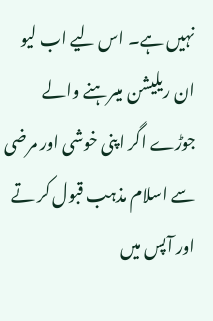نہیں ہے۔ اس لیے اب لیو ان ریلیشن میںرہنے والے جوڑے اگر اپنی خوشی اور مرضی سے اسلام مذہب قبول کر تے اور آپس میں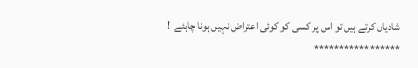شادیاں کرتے ہیں تو اس پر کسی کو کوئی اعتراض نہیں ہونا چاہئے  !
*****************